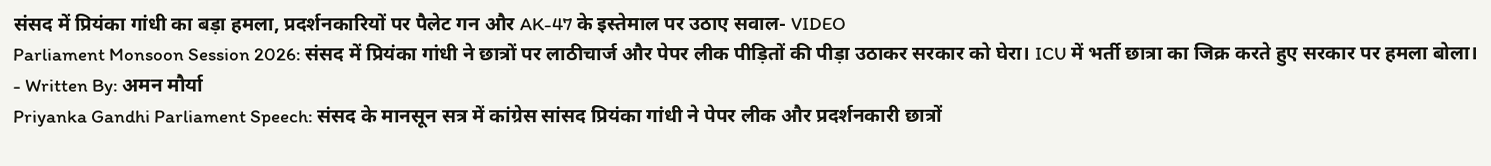संसद में प्रियंका गांधी का बड़ा हमला, प्रदर्शनकारियों पर पैलेट गन और AK-47 के इस्तेमाल पर उठाए सवाल- VIDEO
Parliament Monsoon Session 2026: संसद में प्रियंका गांधी ने छात्रों पर लाठीचार्ज और पेपर लीक पीड़ितों की पीड़ा उठाकर सरकार को घेरा। ICU में भर्ती छात्रा का जिक्र करते हुए सरकार पर हमला बोला।
- Written By: अमन मौर्या
Priyanka Gandhi Parliament Speech: संसद के मानसून सत्र में कांग्रेस सांसद प्रियंका गांधी ने पेपर लीक और प्रदर्शनकारी छात्रों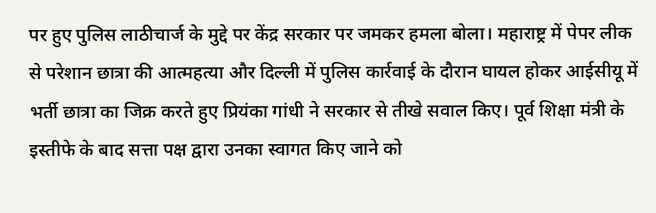पर हुए पुलिस लाठीचार्ज के मुद्दे पर केंद्र सरकार पर जमकर हमला बोला। महाराष्ट्र में पेपर लीक से परेशान छात्रा की आत्महत्या और दिल्ली में पुलिस कार्रवाई के दौरान घायल होकर आईसीयू में भर्ती छात्रा का जिक्र करते हुए प्रियंका गांधी ने सरकार से तीखे सवाल किए। पूर्व शिक्षा मंत्री के इस्तीफे के बाद सत्ता पक्ष द्वारा उनका स्वागत किए जाने को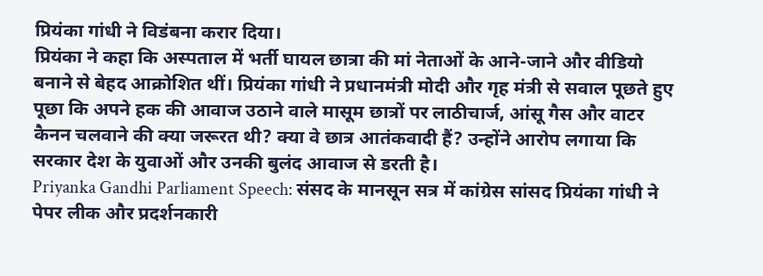प्रियंका गांधी ने विडंबना करार दिया।
प्रियंका ने कहा कि अस्पताल में भर्ती घायल छात्रा की मां नेताओं के आने-जाने और वीडियो बनाने से बेहद आक्रोशित थीं। प्रियंका गांधी ने प्रधानमंत्री मोदी और गृह मंत्री से सवाल पूछते हुए पूछा कि अपने हक की आवाज उठाने वाले मासूम छात्रों पर लाठीचार्ज, आंसू गैस और वाटर कैनन चलवाने की क्या जरूरत थी? क्या वे छात्र आतंकवादी हैं? उन्होंने आरोप लगाया कि सरकार देश के युवाओं और उनकी बुलंद आवाज से डरती है।
Priyanka Gandhi Parliament Speech: संसद के मानसून सत्र में कांग्रेस सांसद प्रियंका गांधी ने पेपर लीक और प्रदर्शनकारी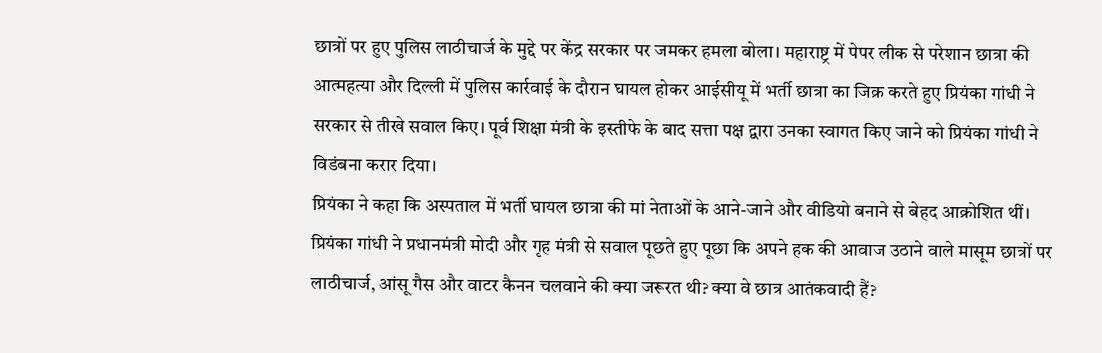छात्रों पर हुए पुलिस लाठीचार्ज के मुद्दे पर केंद्र सरकार पर जमकर हमला बोला। महाराष्ट्र में पेपर लीक से परेशान छात्रा की आत्महत्या और दिल्ली में पुलिस कार्रवाई के दौरान घायल होकर आईसीयू में भर्ती छात्रा का जिक्र करते हुए प्रियंका गांधी ने सरकार से तीखे सवाल किए। पूर्व शिक्षा मंत्री के इस्तीफे के बाद सत्ता पक्ष द्वारा उनका स्वागत किए जाने को प्रियंका गांधी ने विडंबना करार दिया।
प्रियंका ने कहा कि अस्पताल में भर्ती घायल छात्रा की मां नेताओं के आने-जाने और वीडियो बनाने से बेहद आक्रोशित थीं। प्रियंका गांधी ने प्रधानमंत्री मोदी और गृह मंत्री से सवाल पूछते हुए पूछा कि अपने हक की आवाज उठाने वाले मासूम छात्रों पर लाठीचार्ज, आंसू गैस और वाटर कैनन चलवाने की क्या जरूरत थी? क्या वे छात्र आतंकवादी हैं?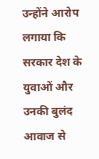उन्होंने आरोप लगाया कि सरकार देश के युवाओं और उनकी बुलंद आवाज से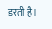डरती है।